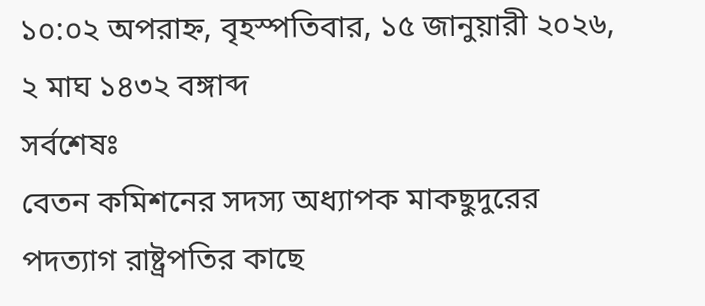১০:০২ অপরাহ্ন, বৃহস্পতিবার, ১৫ জানুয়ারী ২০২৬, ২ মাঘ ১৪৩২ বঙ্গাব্দ
সর্বশেষঃ
বেতন কমিশনের সদস্য অধ্যাপক মাকছুদুরের পদত্যাগ রাষ্ট্রপতির কাছে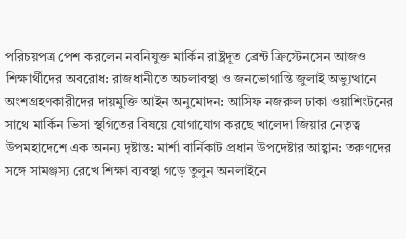পরিচয়পত্র পেশ করলেন নবনিযুক্ত মার্কিন রাষ্ট্রদূত ব্রেন্ট ক্রিস্টেনসেন আজও শিক্ষার্থীদের অবরোধ: রাজধানীতে অচলাবস্থা ও জনভোগান্তি জুলাই অভ্যুত্থানে অংশগ্রহণকারীদের দায়মুক্তি আইন অনুমোদন: আসিফ নজরুল ঢাকা ওয়াশিংটনের সাথে মার্কিন ভিসা স্থগিতের বিষয়ে যোগাযোগ করছে খালেদা জিয়ার নেতৃত্ব উপমহাদেশে এক অনন্য দৃষ্টান্ত: মার্শা বার্নিকাট প্রধান উপদেষ্টার আহ্বান: তরুণদের সঙ্গে সামঞ্জস্য রেখে শিক্ষা ব্যবস্থা গড়ে তুলুন অনলাইনে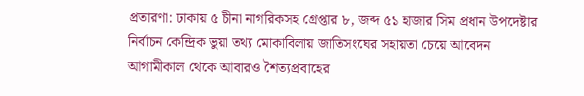প্রতারণা: ঢাকায় ৫ চীনা নাগরিকসহ গ্রেপ্তার ৮, জব্দ ৫১ হাজার সিম প্রধান উপদেষ্টার নির্বাচন কেন্দ্রিক ভুয়া তথ্য মোকাবিলায় জাতিসংঘের সহায়তা চেয়ে আবেদন আগামীকাল থেকে আবারও শৈত্যপ্রবাহের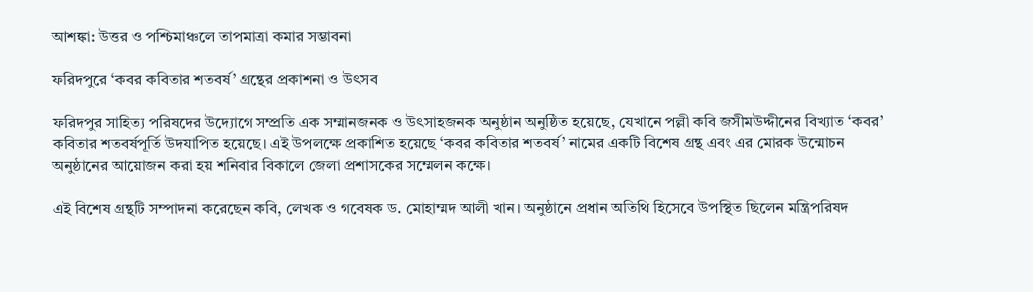আশঙ্কা: উত্তর ও পশ্চিমাঞ্চলে তাপমাত্রা কমার সম্ভাবনা

ফরিদপুরে ‘কবর কবিতার শতবর্ষ’ গ্রন্থের প্রকাশনা ও উৎসব

ফরিদপুর সাহিত্য পরিষদের উদ্যোগে সম্প্রতি এক সম্মানজনক ও উৎসাহজনক অনুষ্ঠান অনুষ্ঠিত হয়েছে, যেখানে পল্লী কবি জসীমউদ্দীনের বিখ্যাত ‘কবর’ কবিতার শতবর্ষপূর্তি উদযাপিত হয়েছে। এই উপলক্ষে প্রকাশিত হয়েছে ‘কবর কবিতার শতবর্ষ’ নামের একটি বিশেষ গ্রন্থ এবং এর মোরক উন্মোচন অনুষ্ঠানের আয়োজন করা হয় শনিবার বিকালে জেলা প্রশাসকের সম্মেলন কক্ষে।

এই বিশেষ গ্রন্থটি সম্পাদনা করেছেন কবি, লেখক ও গবেষক ড. মোহাম্মদ আলী খান। অনুষ্ঠানে প্রধান অতিথি হিসেবে উপস্থিত ছিলেন মন্ত্রিপরিষদ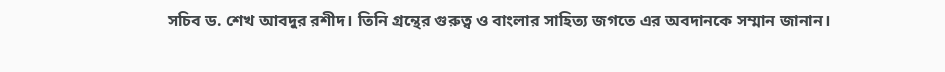সচিব ড. শেখ আবদুর রশীদ। তিনি গ্রন্থের গুরুত্ব ও বাংলার সাহিত্য জগতে এর অবদানকে সম্মান জানান।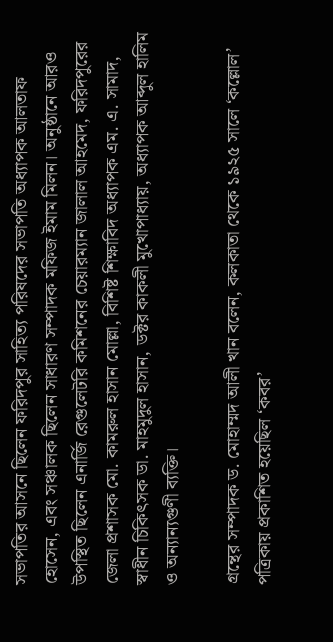সভাপতির আসনে ছিলেন ফরিদপুর সাহিত্য পরিষদের সভাপতি অধ্যাপক আলতাফ হোসেন, এবং সঞ্চালক ছিলেন সাধারণ সম্পাদক মফিজ ইমাম মিলন। অনুষ্ঠানে আরও উপস্থিত ছিলেন এনার্জি রেগুলেটরি কমিশনের চেয়ারম্যান জালাল আহমেদ, ফরিদপুরের জেলা প্রশাসক মো. কামরুল হাসান মোল্লা, বিশিষ্ট শিক্ষাবিদ অধ্যাপক এম. এ. সামাদ, স্বাধীন চিকিৎসক ডা. মাহমুদুল হাসান, ডক্টর কাকলী মুখোপাধ্যায়, অধ্যাপক আব্দুল হালিম ও অন্যান্যগুণী ব্যক্তি।

গ্রন্থের সম্পাদক ড. মোহাম্মদ আলী খান বলেন, কলকাতা থেকে ১৯২৫ সালে ‘কল্লোল’ পত্রিকায় প্রকাশিত হয়েছিল ‘কবর’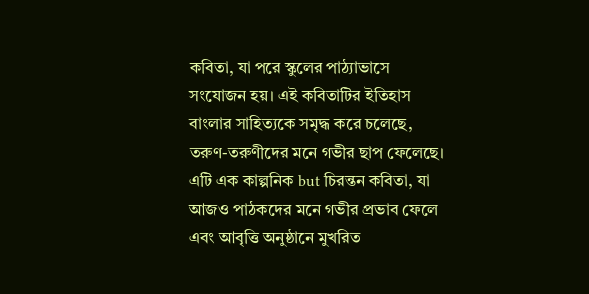কবিতা, যা পরে স্কুলের পাঠ্যাভাসে সংযোজন হয়। এই কবিতাটির ইতিহাস বাংলার সাহিত্যকে সমৃদ্ধ করে চলেছে, তরুণ-তরুণীদের মনে গভীর ছাপ ফেলেছে। এটি এক কাল্পনিক but চিরন্তন কবিতা, যা আজও পাঠকদের মনে গভীর প্রভাব ফেলে এবং আবৃত্তি অনুষ্ঠানে মুখরিত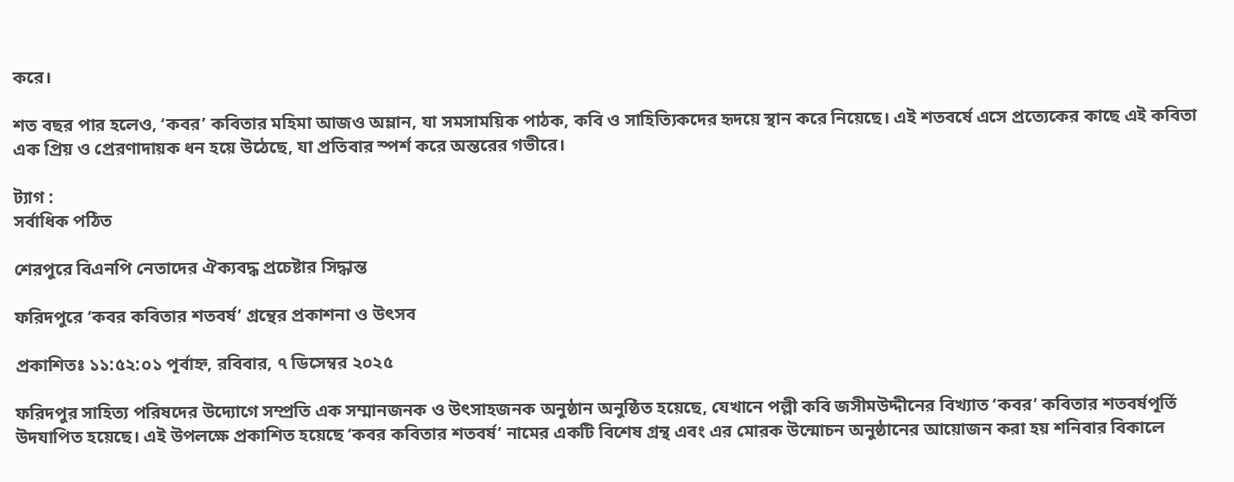করে।

শত বছর পার হলেও, ‘কবর’ কবিতার মহিমা আজও অম্লান, যা সমসাময়িক পাঠক, কবি ও সাহিত্যিকদের হৃদয়ে স্থান করে নিয়েছে। এই শতবর্ষে এসে প্রত্যেকের কাছে এই কবিতা এক প্রিয় ও প্রেরণাদায়ক ধন হয়ে উঠেছে, যা প্রতিবার স্পর্শ করে অন্তরের গভীরে।

ট্যাগ :
সর্বাধিক পঠিত

শেরপুরে বিএনপি নেতাদের ঐক্যবদ্ধ প্রচেষ্টার সিদ্ধান্ত

ফরিদপুরে ‘কবর কবিতার শতবর্ষ’ গ্রন্থের প্রকাশনা ও উৎসব

প্রকাশিতঃ ১১:৫২:০১ পূর্বাহ্ন, রবিবার, ৭ ডিসেম্বর ২০২৫

ফরিদপুর সাহিত্য পরিষদের উদ্যোগে সম্প্রতি এক সম্মানজনক ও উৎসাহজনক অনুষ্ঠান অনুষ্ঠিত হয়েছে, যেখানে পল্লী কবি জসীমউদ্দীনের বিখ্যাত ‘কবর’ কবিতার শতবর্ষপূর্তি উদযাপিত হয়েছে। এই উপলক্ষে প্রকাশিত হয়েছে ‘কবর কবিতার শতবর্ষ’ নামের একটি বিশেষ গ্রন্থ এবং এর মোরক উন্মোচন অনুষ্ঠানের আয়োজন করা হয় শনিবার বিকালে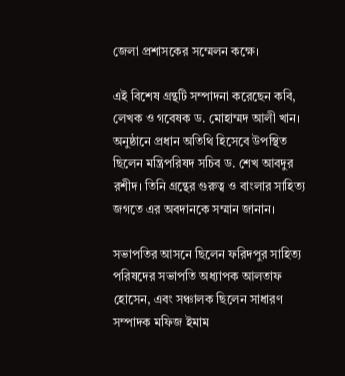জেলা প্রশাসকের সম্মেলন কক্ষে।

এই বিশেষ গ্রন্থটি সম্পাদনা করেছেন কবি, লেখক ও গবেষক ড. মোহাম্মদ আলী খান। অনুষ্ঠানে প্রধান অতিথি হিসেবে উপস্থিত ছিলেন মন্ত্রিপরিষদ সচিব ড. শেখ আবদুর রশীদ। তিনি গ্রন্থের গুরুত্ব ও বাংলার সাহিত্য জগতে এর অবদানকে সম্মান জানান।

সভাপতির আসনে ছিলেন ফরিদপুর সাহিত্য পরিষদের সভাপতি অধ্যাপক আলতাফ হোসেন, এবং সঞ্চালক ছিলেন সাধারণ সম্পাদক মফিজ ইমাম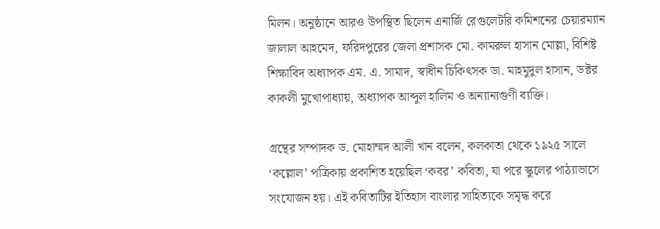মিলন। অনুষ্ঠানে আরও উপস্থিত ছিলেন এনার্জি রেগুলেটরি কমিশনের চেয়ারম্যান জালাল আহমেদ, ফরিদপুরের জেলা প্রশাসক মো. কামরুল হাসান মোল্লা, বিশিষ্ট শিক্ষাবিদ অধ্যাপক এম. এ. সামাদ, স্বাধীন চিকিৎসক ডা. মাহমুদুল হাসান, ডক্টর কাকলী মুখোপাধ্যায়, অধ্যাপক আব্দুল হালিম ও অন্যান্যগুণী ব্যক্তি।

গ্রন্থের সম্পাদক ড. মোহাম্মদ আলী খান বলেন, কলকাতা থেকে ১৯২৫ সালে ‘কল্লোল’ পত্রিকায় প্রকাশিত হয়েছিল ‘কবর’ কবিতা, যা পরে স্কুলের পাঠ্যাভাসে সংযোজন হয়। এই কবিতাটির ইতিহাস বাংলার সাহিত্যকে সমৃদ্ধ করে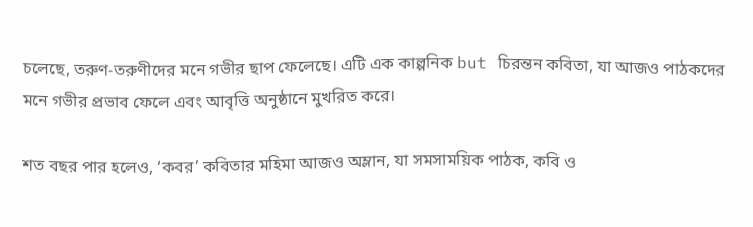চলেছে, তরুণ-তরুণীদের মনে গভীর ছাপ ফেলেছে। এটি এক কাল্পনিক but চিরন্তন কবিতা, যা আজও পাঠকদের মনে গভীর প্রভাব ফেলে এবং আবৃত্তি অনুষ্ঠানে মুখরিত করে।

শত বছর পার হলেও, ‘কবর’ কবিতার মহিমা আজও অম্লান, যা সমসাময়িক পাঠক, কবি ও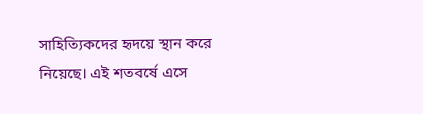সাহিত্যিকদের হৃদয়ে স্থান করে নিয়েছে। এই শতবর্ষে এসে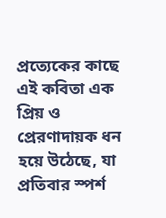প্রত্যেকের কাছে এই কবিতা এক প্রিয় ও প্রেরণাদায়ক ধন হয়ে উঠেছে, যা প্রতিবার স্পর্শ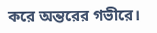করে অন্তরের গভীরে।